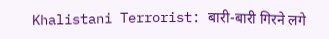Khalistani Terrorist: बारी-बारी गिरने लगे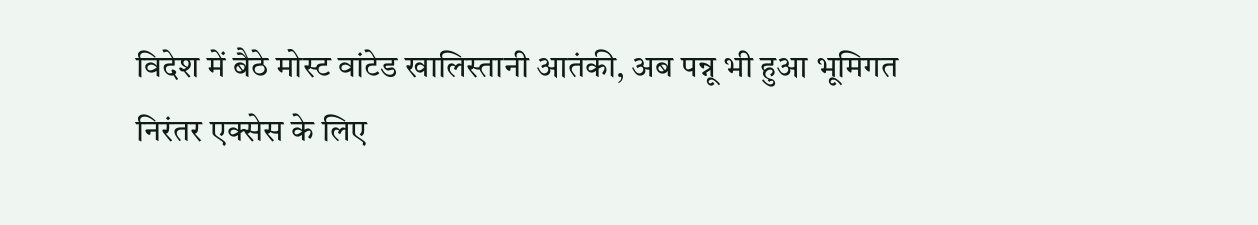विदेश में बैठे मोस्ट वांटेड खालिस्तानी आतंकी, अब पन्नू भी हुआ भूमिगत
निरंतर एक्सेस के लिए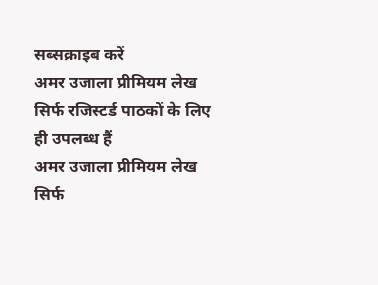सब्सक्राइब करें
अमर उजाला प्रीमियम लेख सिर्फ रजिस्टर्ड पाठकों के लिए ही उपलब्ध हैं
अमर उजाला प्रीमियम लेख सिर्फ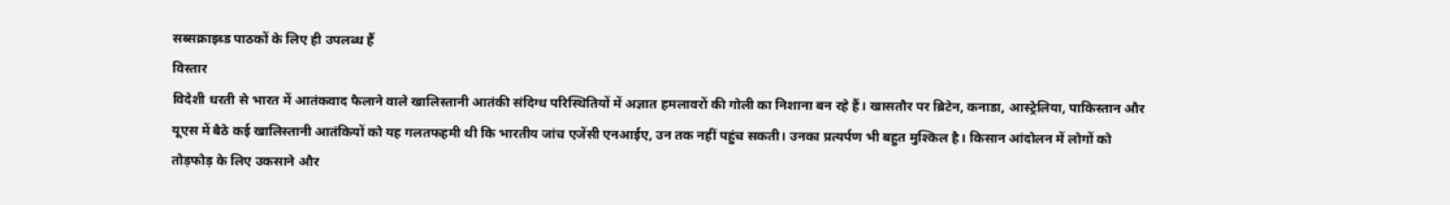सब्सक्राइब्ड पाठकों के लिए ही उपलब्ध हैं
विस्तार
विदेशी धरती से भारत में आतंकवाद फैलाने वाले खालिस्तानी आतंकी संदिग्ध परिस्थितियों में अज्ञात हमलावरों की गोली का निशाना बन रहे हैं। खासतौर पर ब्रिटेन, कनाडा, आस्ट्रेलिया, पाकिस्तान और यूएस में बैठे कई खालिस्तानी आतंकियों को यह गलतफहमी थी कि भारतीय जांच एजेंसी एनआईए, उन तक नहीं पहुंच सकती। उनका प्रत्यर्पण भी बहुत मुश्किल है। किसान आंदोलन में लोगों को तोड़फोड़ के लिए उकसाने और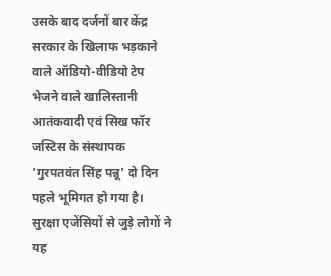उसके बाद दर्जनों बार केंद्र सरकार के खिलाफ भड़काने वाले ऑडियो-वीडियो टेप भेजने वाले खालिस्तानी आतंकवादी एवं सिख फॉर जस्टिस के संस्थापक 'गुरपतवंत सिंह पन्नू' दो दिन पहले भूमिगत हो गया है। सुरक्षा एजेंसियों से जुड़े लोगों ने यह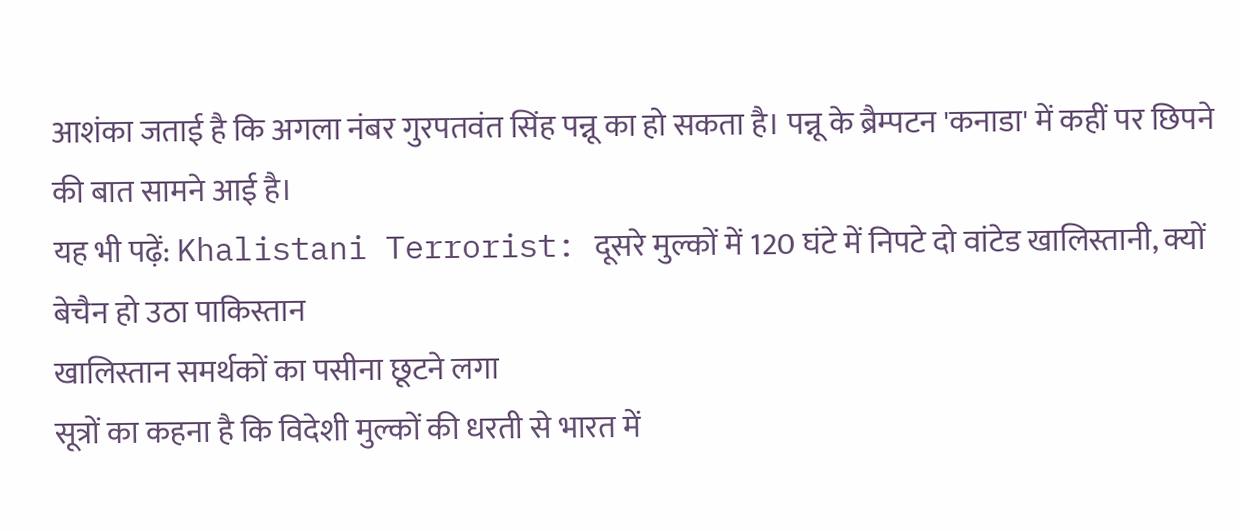आशंका जताई है कि अगला नंबर गुरपतवंत सिंह पन्नू का हो सकता है। पन्नू के ब्रैम्पटन 'कनाडा' में कहीं पर छिपने की बात सामने आई है।
यह भी पढ़ें: Khalistani Terrorist: दूसरे मुल्कों में 120 घंटे में निपटे दो वांटेड खालिस्तानी, क्यों बेचैन हो उठा पाकिस्तान
खालिस्तान समर्थकों का पसीना छूटने लगा
सूत्रों का कहना है कि विदेशी मुल्कों की धरती से भारत में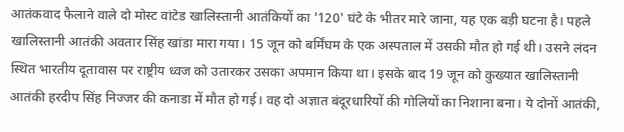आतंकवाद फैलाने वाले दो मोस्ट वांटेड खालिस्तानी आतंकियों का '120' घंटे के भीतर मारे जाना, यह एक बड़ी घटना है। पहले खालिस्तानी आतंकी अवतार सिंह खांडा मारा गया। 15 जून को बर्मिंघम के एक अस्पताल में उसकी मौत हो गई थी। उसने लंदन स्थित भारतीय दूतावास पर राष्ट्रीय ध्वज को उतारकर उसका अपमान किया था। इसके बाद 19 जून को कुख्यात खालिस्तानी आतंकी हरदीप सिंह निज्जर की कनाडा में मौत हो गई। वह दो अज्ञात बंदूरधारियों की गोलियों का निशाना बना। ये दोनों आतंकी,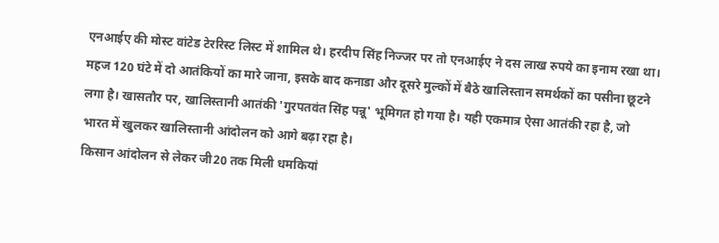एनआईए की मोस्ट वांटेड टेररिस्ट लिस्ट में शामिल थे। हरदीप सिंह निज्जर पर तो एनआईए ने दस लाख रुपये का इनाम रखा था। महज 120 घंटे में दो आतंकियों का मारे जाना, इसके बाद कनाडा और दूसरे मुल्कों में बैठे खालिस्तान समर्थकों का पसीना छूटने लगा है। खासतौर पर, खालिस्तानी आतंकी 'गुरपतवंत सिंह पन्नू' भूमिगत हो गया है। यही एकमात्र ऐसा आतंकी रहा है, जो भारत में खुलकर खालिस्तानी आंदोलन को आगे बढ़ा रहा है।
किसान आंदोलन से लेकर जी20 तक मिली धमकियां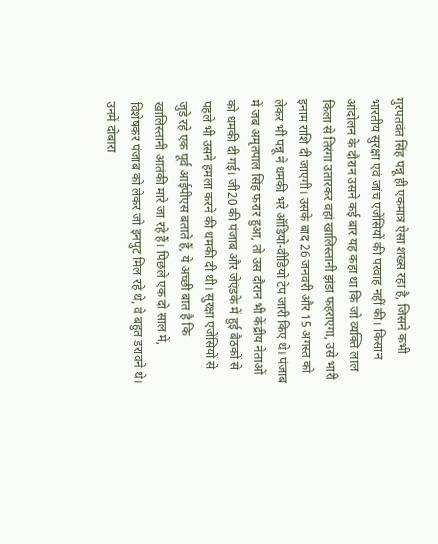गुरपतवंत सिंह पन्नू ही एकमात्र ऐसा शख्स रहा है, जिसने कभी भारतीय सुरक्षा एवं जांच एजेंसियों की परवाह नहीं की। किसान आंदोलन के दौरान उसने कई बार यह कहा था कि जो व्यक्ति लाल किला से तिरंगा उतारकर वहां खालिस्तानी झंडा फहराएगा, उसे भारी इनाम राशि दी जाएगी। उसके बाद 26 जनवरी और 15 अगस्त को लेकर भी पन्नू ने धमकी भरे ऑडियो-वीडियो टेप जारी किए थे। पंजाब में जब अमृतपाल सिंह फरार हुआ, तो उस दौरान भी केंद्रीय नेताओं को धमकी दी गई। जी20 की पंजाब और जेएंडके में हुई बैठकों से पहले भी उसने हमला करने की धमकी दी थी। सुरक्षा एजेंसियों से जुड़े रहे एक पूर्व आईपीएस बताते हैं, ये अच्छी बात है कि खालिस्तानी आतंकी मारे जा रहे हैं। पिछले एक दो साल में, विशेषकर पंजाब को लेकर जो इनपुट मिल रहे थे, वे बहुत डरावने थे। उनमें दोबारा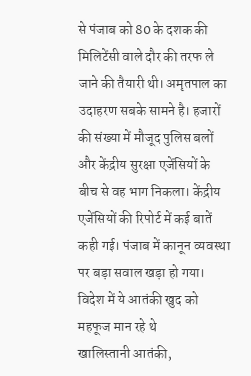से पंजाब को 80 के दशक की मिलिटेंसी वाले दौर की तरफ ले जाने की तैयारी थी। अमृतपाल का उदाहरण सबके सामने है। हजारों की संख्या में मौजूद पुलिस बलों और केंद्रीय सुरक्षा एजेंसियों के बीच से वह भाग निकला। केंद्रीय एजेंसियों की रिपोर्ट में कई बातें कही गई। पंजाब में कानून व्यवस्था पर बड़ा सवाल खड़ा हो गया।
विदेश में ये आतंकी खुद को महफूज मान रहे थे
खालिस्तानी आतंकी,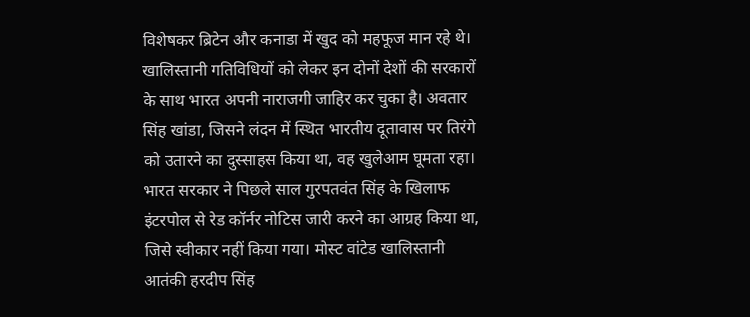विशेषकर ब्रिटेन और कनाडा में खुद को महफूज मान रहे थे। खालिस्तानी गतिविधियों को लेकर इन दोनों देशों की सरकारों के साथ भारत अपनी नाराजगी जाहिर कर चुका है। अवतार सिंह खांडा, जिसने लंदन में स्थित भारतीय दूतावास पर तिरंगे को उतारने का दुस्साहस किया था, वह खुलेआम घूमता रहा। भारत सरकार ने पिछले साल गुरपतवंत सिंह के खिलाफ इंटरपोल से रेड कॉर्नर नोटिस जारी करने का आग्रह किया था, जिसे स्वीकार नहीं किया गया। मोस्ट वांटेड खालिस्तानी आतंकी हरदीप सिंह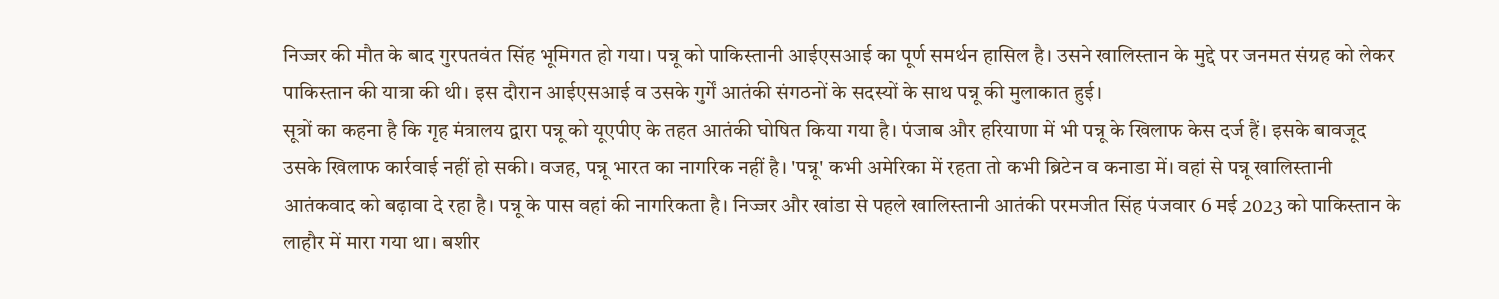निज्जर की मौत के बाद गुरपतवंत सिंह भूमिगत हो गया। पन्नू को पाकिस्तानी आईएसआई का पूर्ण समर्थन हासिल है। उसने खालिस्तान के मुद्दे पर जनमत संग्रह को लेकर पाकिस्तान की यात्रा की थी। इस दौरान आईएसआई व उसके गुर्गें आतंकी संगठनों के सदस्यों के साथ पन्नू की मुलाकात हुई।
सूत्रों का कहना है कि गृह मंत्रालय द्वारा पन्नू को यूएपीए के तहत आतंकी घोषित किया गया है। पंजाब और हरियाणा में भी पन्नू के खिलाफ केस दर्ज हैं। इसके बावजूद उसके खिलाफ कार्रवाई नहीं हो सकी। वजह, पन्नू भारत का नागरिक नहीं है। 'पन्नू' कभी अमेरिका में रहता तो कभी ब्रिटेन व कनाडा में। वहां से पन्नू खालिस्तानी आतंकवाद को बढ़ावा दे रहा है। पन्नू के पास वहां की नागरिकता है। निज्जर और खांडा से पहले खालिस्तानी आतंकी परमजीत सिंह पंजवार 6 मई 2023 को पाकिस्तान के लाहौर में मारा गया था। बशीर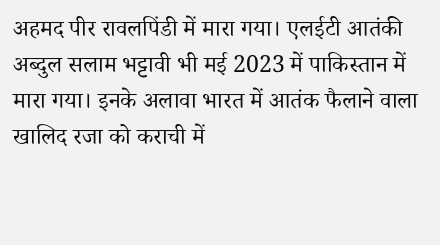अहमद पीर रावलपिंडी में मारा गया। एलईटी आतंकी अब्दुल सलाम भट्टावी भी मई 2023 में पाकिस्तान में मारा गया। इनके अलावा भारत में आतंक फैलाने वाला खालिद रजा को कराची में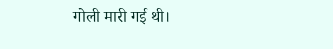गोली मारी गई थी।